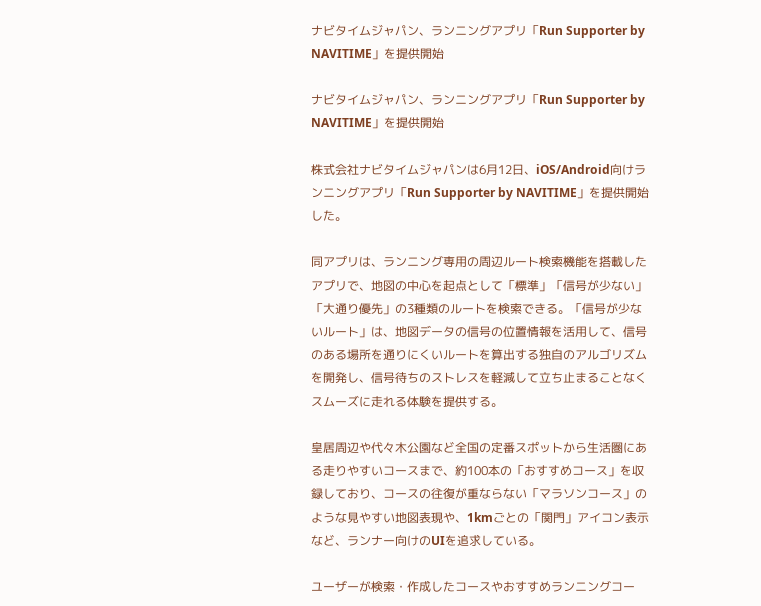ナビタイムジャパン、ランニングアプリ「Run Supporter by NAVITIME」を提供開始

ナビタイムジャパン、ランニングアプリ「Run Supporter by NAVITIME」を提供開始

株式会社ナビタイムジャパンは6月12日、iOS/Android向けランニングアプリ「Run Supporter by NAVITIME」を提供開始した。

同アプリは、ランニング専用の周辺ルート検索機能を搭載したアプリで、地図の中心を起点として「標準」「信号が少ない」「大通り優先」の3種類のルートを検索できる。「信号が少ないルート」は、地図データの信号の位置情報を活用して、信号のある場所を通りにくいルートを算出する独自のアルゴリズムを開発し、信号待ちのストレスを軽減して立ち止まることなくスムーズに走れる体験を提供する。

皇居周辺や代々木公園など全国の定番スポットから生活圏にある走りやすいコースまで、約100本の「おすすめコース」を収録しており、コースの往復が重ならない「マラソンコース」のような見やすい地図表現や、1kmごとの「関門」アイコン表示など、ランナー向けのUIを追求している。

ユーザーが検索・作成したコースやおすすめランニングコー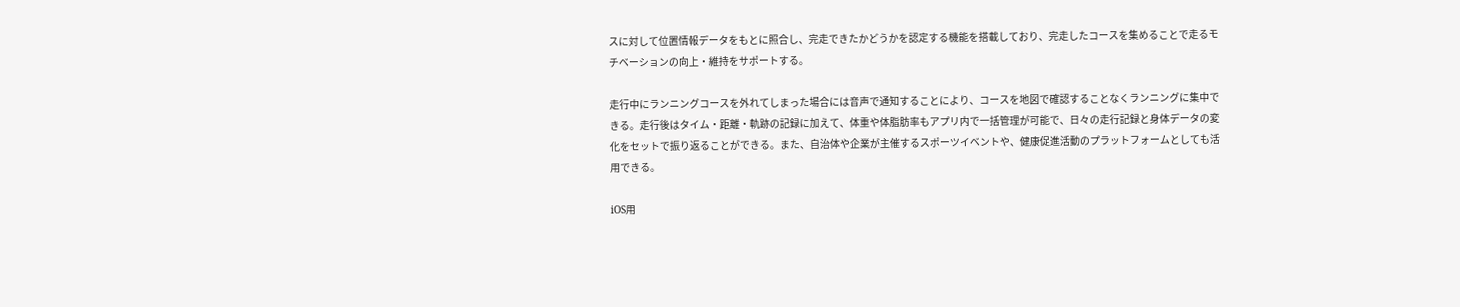スに対して位置情報データをもとに照合し、完走できたかどうかを認定する機能を搭載しており、完走したコースを集めることで走るモチベーションの向上・維持をサポートする。

走行中にランニングコースを外れてしまった場合には音声で通知することにより、コースを地図で確認することなくランニングに集中できる。走行後はタイム・距離・軌跡の記録に加えて、体重や体脂肪率もアプリ内で一括管理が可能で、日々の走行記録と身体データの変化をセットで振り返ることができる。また、自治体や企業が主催するスポーツイベントや、健康促進活動のプラットフォームとしても活用できる。

iOS用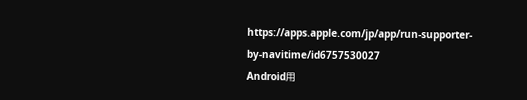https://apps.apple.com/jp/app/run-supporter-by-navitime/id6757530027
Android用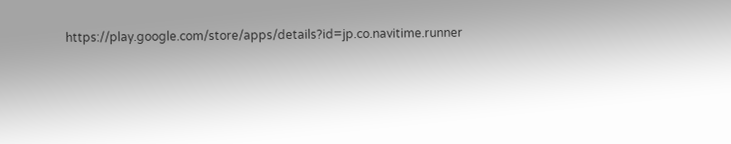https://play.google.com/store/apps/details?id=jp.co.navitime.runner